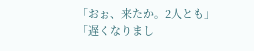「おぉ、来たか。2人とも」
「遅くなりまし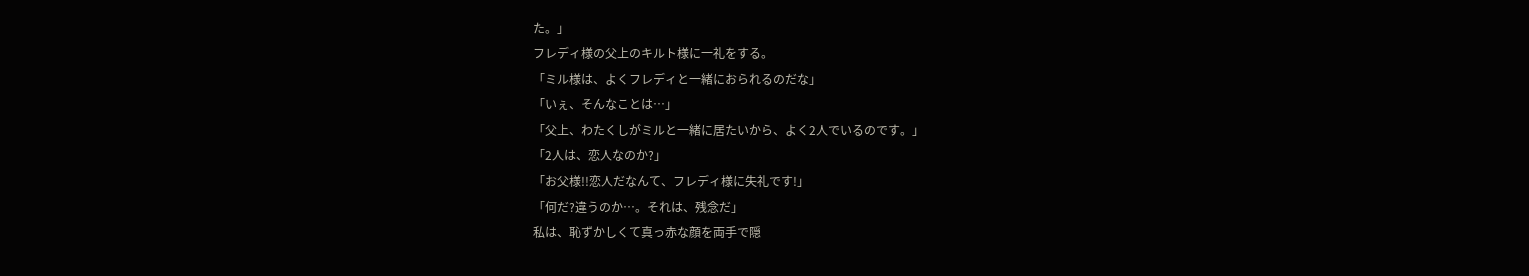た。」
フレディ様の父上のキルト様に一礼をする。
「ミル様は、よくフレディと一緒におられるのだな」
「いぇ、そんなことは…」
「父上、わたくしがミルと一緒に居たいから、よく2人でいるのです。」
「2人は、恋人なのか?」
「お父様!!恋人だなんて、フレディ様に失礼です!」
「何だ?違うのか…。それは、残念だ」
私は、恥ずかしくて真っ赤な顔を両手で隠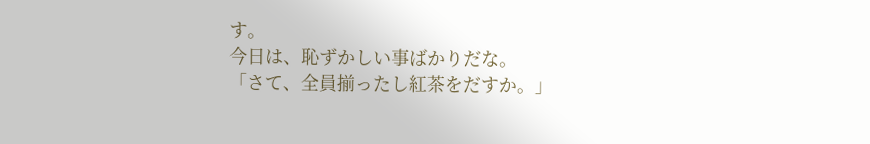す。
今日は、恥ずかしい事ばかりだな。
「さて、全員揃ったし紅茶をだすか。」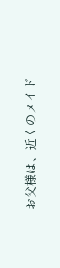お父様は、近くのメイド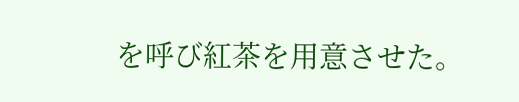を呼び紅茶を用意させた。